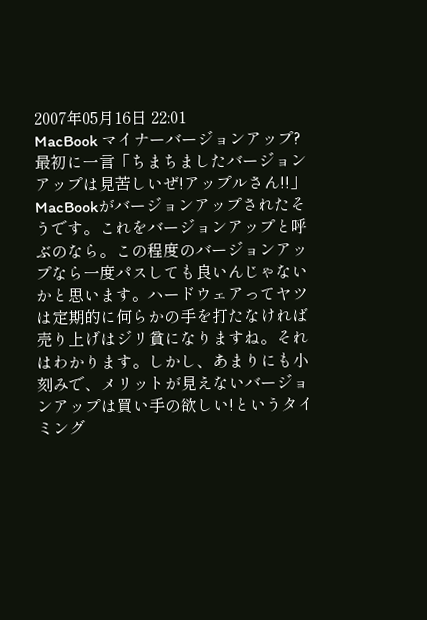2007年05月16日 22:01
MacBook マイナーバージョンアップ?
最初に一言「ちまちましたバージョンアップは見苦しいぜ!アップルさん!!」
MacBookがバージョンアップされたそうです。これをバージョンアップと呼ぶのなら。この程度のバージョンアップなら一度パスしても良いんじゃないかと思います。ハードウェアってヤツは定期的に何らかの手を打たなければ売り上げはジリ貧になりますね。それはわかります。しかし、あまりにも小刻みで、メリットが見えないバージョンアップは買い手の欲しい!というタイミング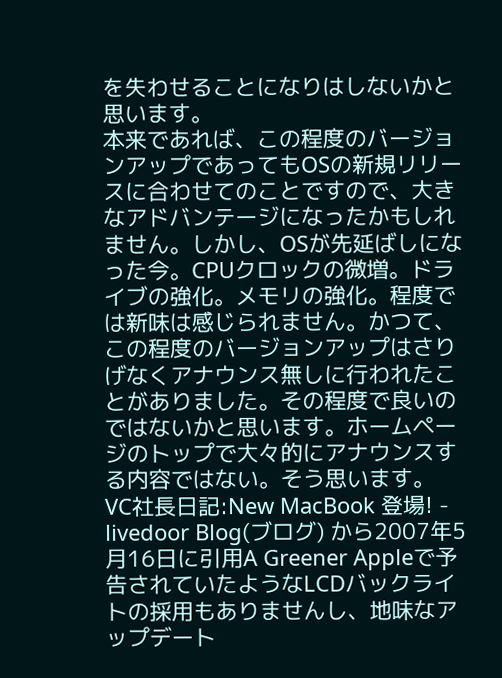を失わせることになりはしないかと思います。
本来であれば、この程度のバージョンアップであってもOSの新規リリースに合わせてのことですので、大きなアドバンテージになったかもしれません。しかし、OSが先延ばしになった今。CPUクロックの微増。ドライブの強化。メモリの強化。程度では新味は感じられません。かつて、この程度のバージョンアップはさりげなくアナウンス無しに行われたことがありました。その程度で良いのではないかと思います。ホームページのトップで大々的にアナウンスする内容ではない。そう思います。
VC社長日記:New MacBook 登場! - livedoor Blog(ブログ) から2007年5月16日に引用A Greener Appleで予告されていたようなLCDバックライトの採用もありませんし、地味なアップデート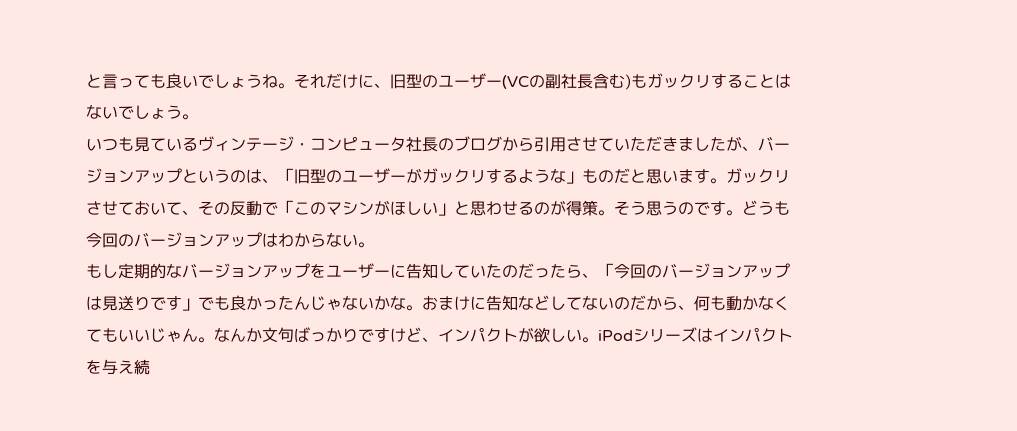と言っても良いでしょうね。それだけに、旧型のユーザー(VCの副社長含む)もガックリすることはないでしょう。
いつも見ているヴィンテージ・コンピュータ社長のブログから引用させていただきましたが、バージョンアップというのは、「旧型のユーザーがガックリするような」ものだと思います。ガックリさせておいて、その反動で「このマシンがほしい」と思わせるのが得策。そう思うのです。どうも今回のバージョンアップはわからない。
もし定期的なバージョンアップをユーザーに告知していたのだったら、「今回のバージョンアップは見送りです」でも良かったんじゃないかな。おまけに告知などしてないのだから、何も動かなくてもいいじゃん。なんか文句ばっかりですけど、インパクトが欲しい。iPodシリーズはインパクトを与え続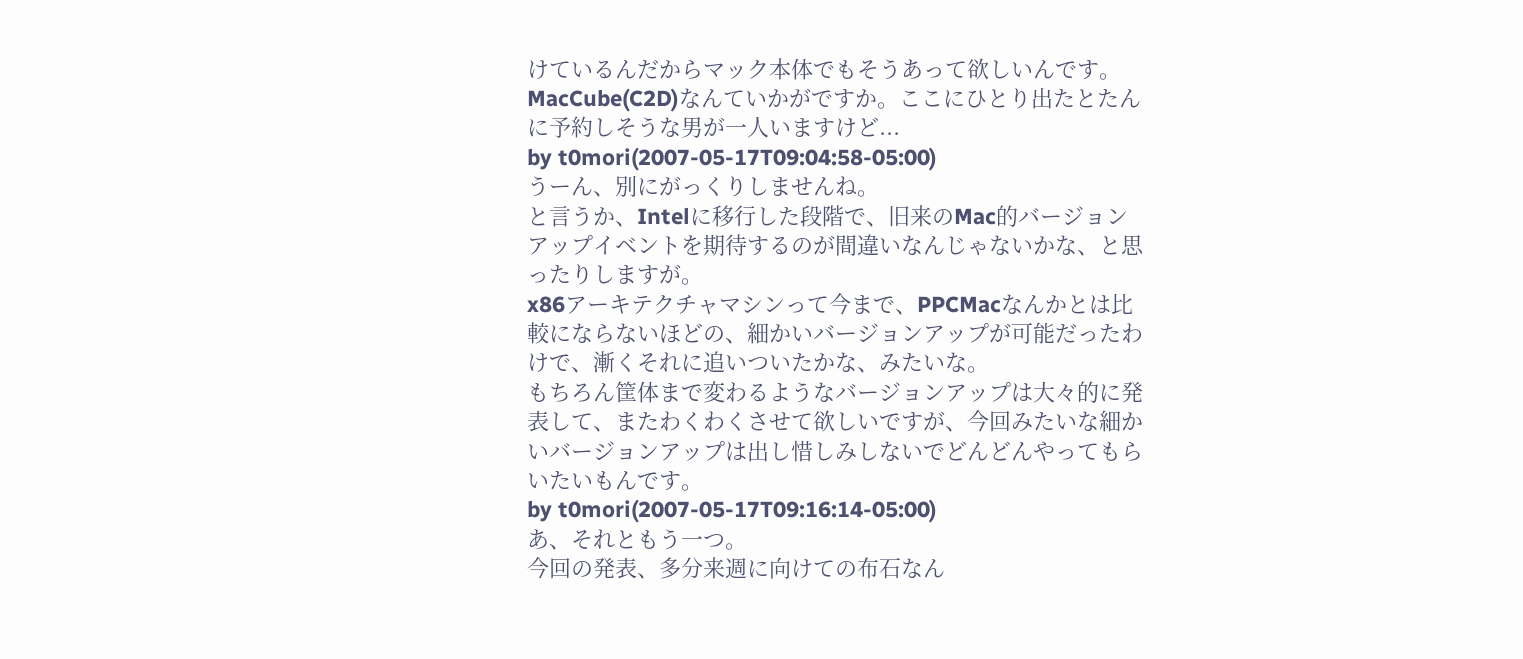けているんだからマック本体でもそうあって欲しいんです。
MacCube(C2D)なんていかがですか。ここにひとり出たとたんに予約しそうな男が一人いますけど...
by t0mori(2007-05-17T09:04:58-05:00)
うーん、別にがっくりしませんね。
と言うか、Intelに移行した段階で、旧来のMac的バージョンアップイベントを期待するのが間違いなんじゃないかな、と思ったりしますが。
x86アーキテクチャマシンって今まで、PPCMacなんかとは比較にならないほどの、細かいバージョンアップが可能だったわけで、漸くそれに追いついたかな、みたいな。
もちろん筐体まで変わるようなバージョンアップは大々的に発表して、またわくわくさせて欲しいですが、今回みたいな細かいバージョンアップは出し惜しみしないでどんどんやってもらいたいもんです。
by t0mori(2007-05-17T09:16:14-05:00)
あ、それともう一つ。
今回の発表、多分来週に向けての布石なん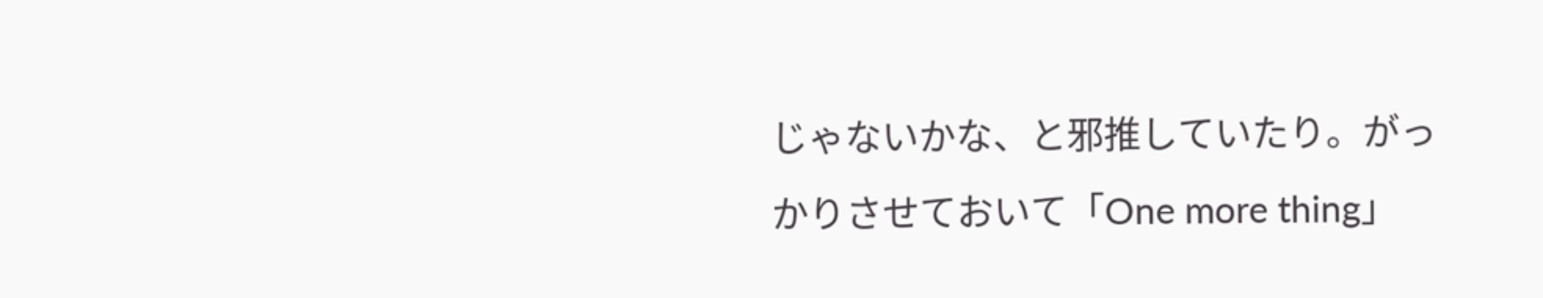じゃないかな、と邪推していたり。がっかりさせておいて「One more thing」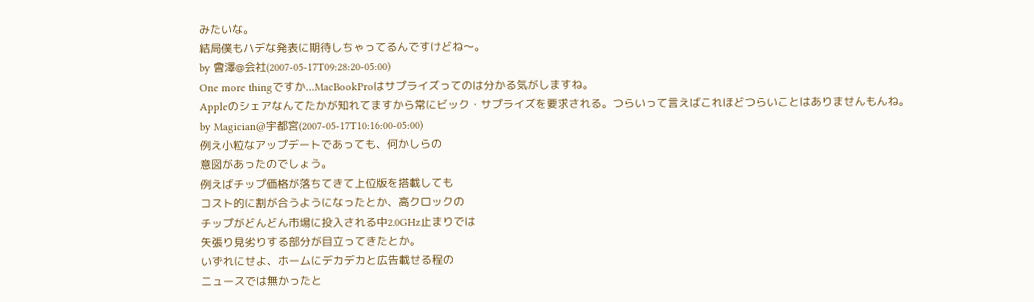みたいな。
結局僕もハデな発表に期待しちゃってるんですけどね〜。
by 會澤@会社(2007-05-17T09:28:20-05:00)
One more thingですか...MacBookProはサプライズってのは分かる気がしますね。
Appleのシェアなんてたかが知れてますから常にビック・サプライズを要求される。つらいって言えばこれほどつらいことはありませんもんね。
by Magician@宇都宮(2007-05-17T10:16:00-05:00)
例え小粒なアップデートであっても、何かしらの
意図があったのでしょう。
例えばチップ価格が落ちてきて上位版を搭載しても
コスト的に割が合うようになったとか、高クロックの
チップがどんどん市場に投入される中2.0GHz止まりでは
矢張り見劣りする部分が目立ってきたとか。
いずれにせよ、ホームにデカデカと広告載せる程の
ニュースでは無かったと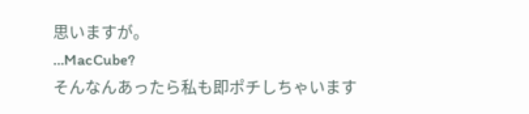思いますが。
…MacCube?
そんなんあったら私も即ポチしちゃいます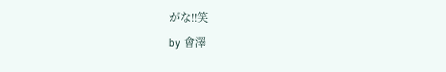がな!!笑
by 會澤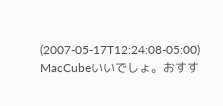(2007-05-17T12:24:08-05:00)
MacCubeいいでしょ。おすす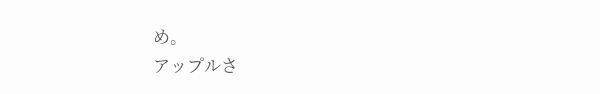め。
アップルさ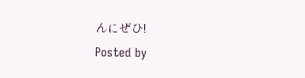んにぜひ!
Posted by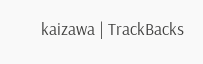kaizawa | TrackBacks